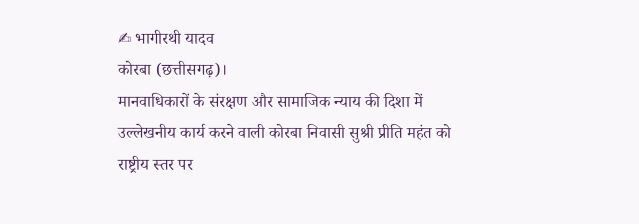✍ भागीरथी यादव
कोरबा (छत्तीसगढ़)।
मानवाधिकारों के संरक्षण और सामाजिक न्याय की दिशा में उल्लेखनीय कार्य करने वाली कोरबा निवासी सुश्री प्रीति महंत को राष्ट्रीय स्तर पर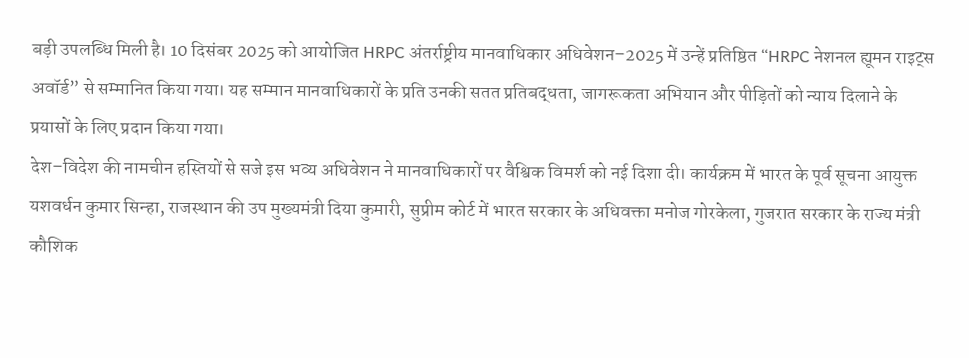बड़ी उपलब्धि मिली है। 10 दिसंबर 2025 को आयोजित HRPC अंतर्राष्ट्रीय मानवाधिकार अधिवेशन–2025 में उन्हें प्रतिष्ठित “HRPC नेशनल ह्यूमन राइट्स अवॉर्ड” से सम्मानित किया गया। यह सम्मान मानवाधिकारों के प्रति उनकी सतत प्रतिबद्धता, जागरूकता अभियान और पीड़ितों को न्याय दिलाने के प्रयासों के लिए प्रदान किया गया।
देश–विदेश की नामचीन हस्तियों से सजे इस भव्य अधिवेशन ने मानवाधिकारों पर वैश्विक विमर्श को नई दिशा दी। कार्यक्रम में भारत के पूर्व सूचना आयुक्त यशवर्धन कुमार सिन्हा, राजस्थान की उप मुख्यमंत्री दिया कुमारी, सुप्रीम कोर्ट में भारत सरकार के अधिवक्ता मनोज गोरकेला, गुजरात सरकार के राज्य मंत्री कौशिक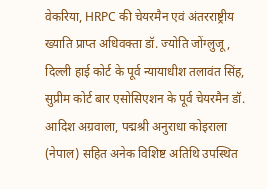वेकरिया, HRPC की चेयरमैन एवं अंतरराष्ट्रीय ख्याति प्राप्त अधिवक्ता डॉ. ज्योति जोंग्लुजू, दिल्ली हाई कोर्ट के पूर्व न्यायाधीश तलावंत सिंह, सुप्रीम कोर्ट बार एसोसिएशन के पूर्व चेयरमैन डॉ. आदिश अग्रवाला, पद्मश्री अनुराधा कोइराला (नेपाल) सहित अनेक विशिष्ट अतिथि उपस्थित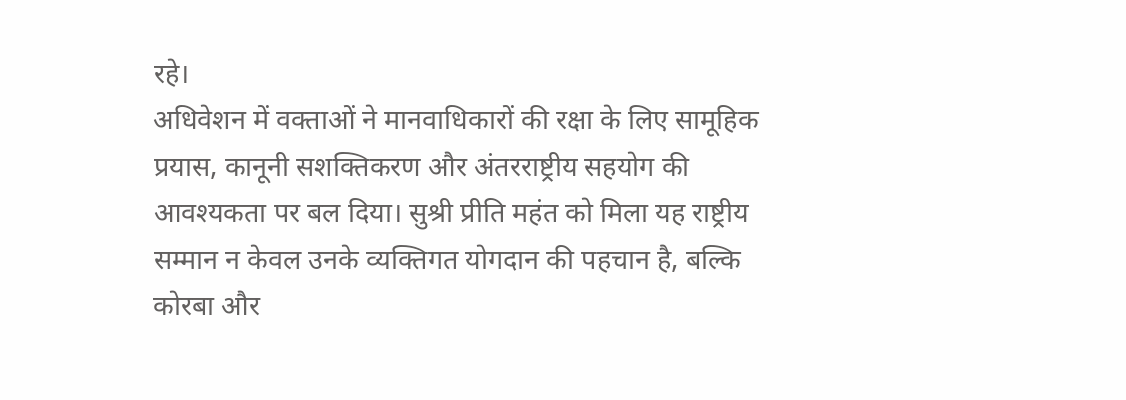रहे।
अधिवेशन में वक्ताओं ने मानवाधिकारों की रक्षा के लिए सामूहिक प्रयास, कानूनी सशक्तिकरण और अंतरराष्ट्रीय सहयोग की आवश्यकता पर बल दिया। सुश्री प्रीति महंत को मिला यह राष्ट्रीय सम्मान न केवल उनके व्यक्तिगत योगदान की पहचान है, बल्कि कोरबा और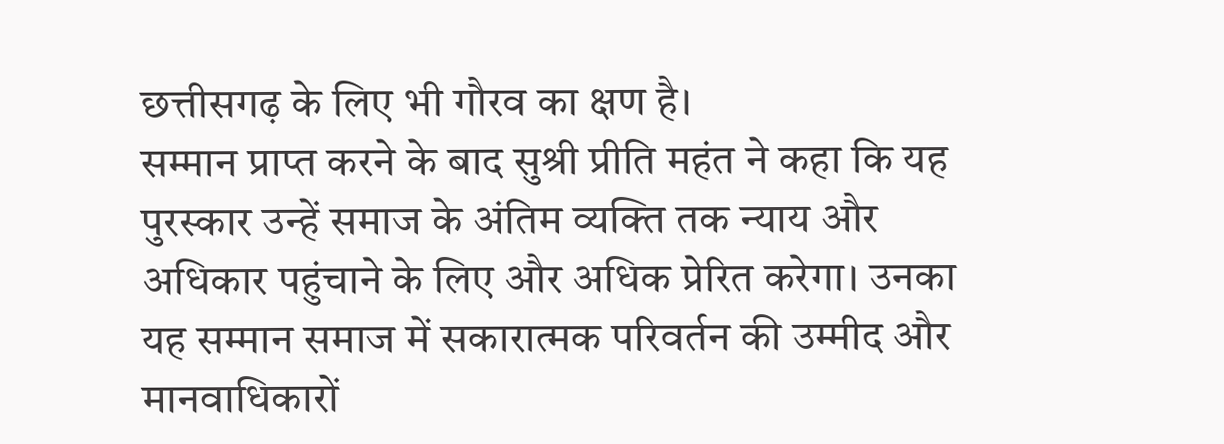छत्तीसगढ़ के लिए भी गौरव का क्षण है।
सम्मान प्राप्त करने के बाद सुश्री प्रीति महंत ने कहा कि यह पुरस्कार उन्हें समाज के अंतिम व्यक्ति तक न्याय और अधिकार पहुंचाने के लिए और अधिक प्रेरित करेगा। उनका यह सम्मान समाज में सकारात्मक परिवर्तन की उम्मीद और मानवाधिकारों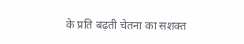के प्रति बढ़ती चेतना का सशक्त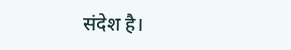संदेश है।